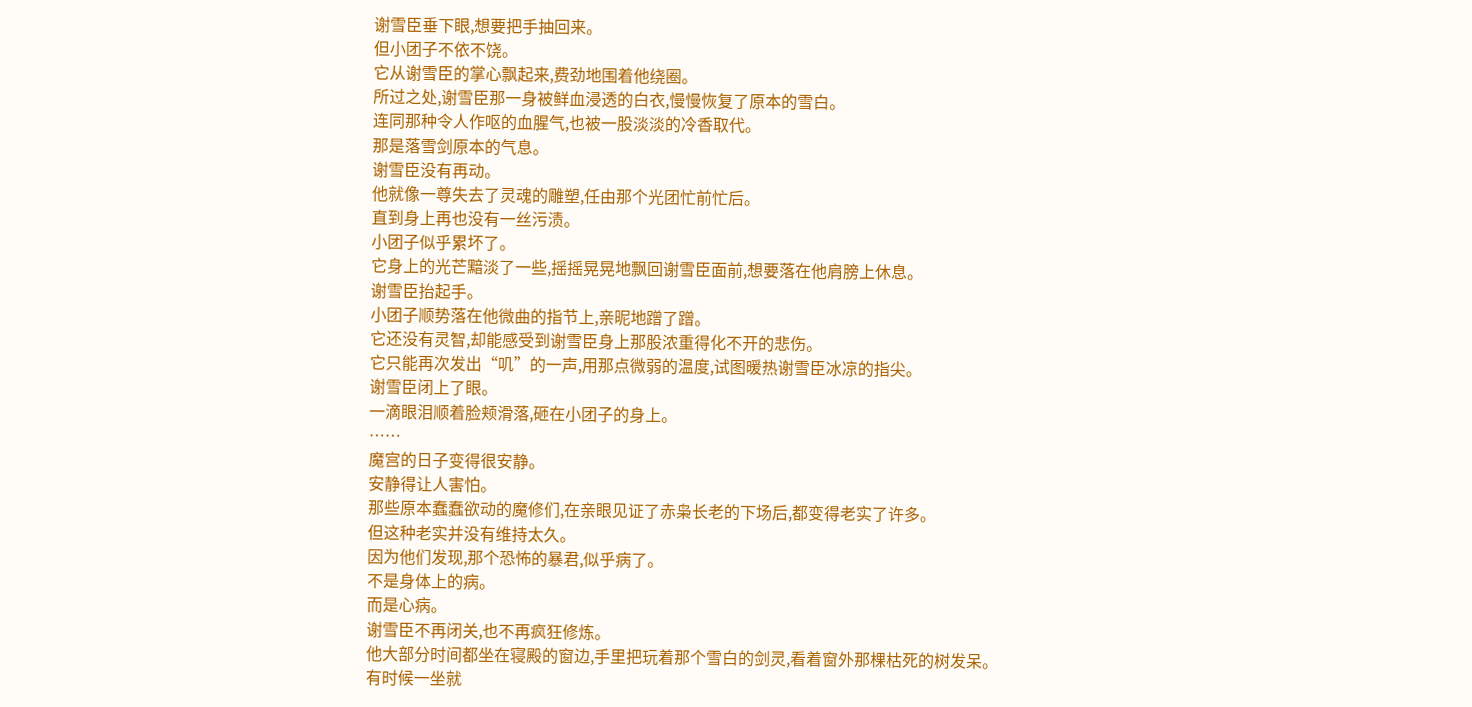谢雪臣垂下眼,想要把手抽回来。
但小团子不依不饶。
它从谢雪臣的掌心飘起来,费劲地围着他绕圈。
所过之处,谢雪臣那一身被鲜血浸透的白衣,慢慢恢复了原本的雪白。
连同那种令人作呕的血腥气,也被一股淡淡的冷香取代。
那是落雪剑原本的气息。
谢雪臣没有再动。
他就像一尊失去了灵魂的雕塑,任由那个光团忙前忙后。
直到身上再也没有一丝污渍。
小团子似乎累坏了。
它身上的光芒黯淡了一些,摇摇晃晃地飘回谢雪臣面前,想要落在他肩膀上休息。
谢雪臣抬起手。
小团子顺势落在他微曲的指节上,亲昵地蹭了蹭。
它还没有灵智,却能感受到谢雪臣身上那股浓重得化不开的悲伤。
它只能再次发出“叽”的一声,用那点微弱的温度,试图暖热谢雪臣冰凉的指尖。
谢雪臣闭上了眼。
一滴眼泪顺着脸颊滑落,砸在小团子的身上。
……
魔宫的日子变得很安静。
安静得让人害怕。
那些原本蠢蠢欲动的魔修们,在亲眼见证了赤枭长老的下场后,都变得老实了许多。
但这种老实并没有维持太久。
因为他们发现,那个恐怖的暴君,似乎病了。
不是身体上的病。
而是心病。
谢雪臣不再闭关,也不再疯狂修炼。
他大部分时间都坐在寝殿的窗边,手里把玩着那个雪白的剑灵,看着窗外那棵枯死的树发呆。
有时候一坐就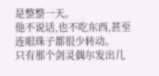是整整一天。
他不说话,也不吃东西,甚至连眼珠子都很少转动。
只有那个剑灵偶尔发出几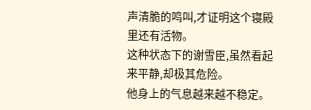声清脆的鸣叫,才证明这个寝殿里还有活物。
这种状态下的谢雪臣,虽然看起来平静,却极其危险。
他身上的气息越来越不稳定。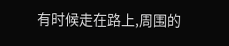有时候走在路上,周围的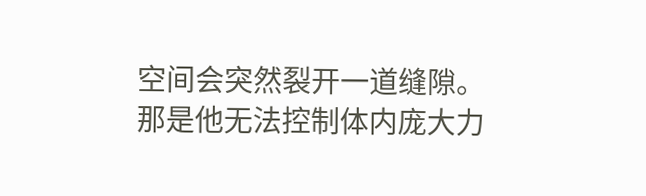空间会突然裂开一道缝隙。
那是他无法控制体内庞大力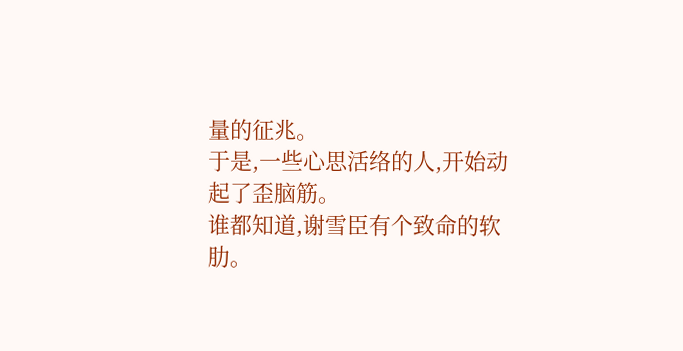量的征兆。
于是,一些心思活络的人,开始动起了歪脑筋。
谁都知道,谢雪臣有个致命的软肋。